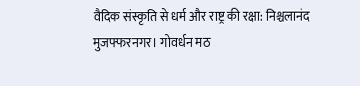वैदिक संस्कृति से धर्म और राष्ट्र की रक्षा: निश्चलानंद
मुजफ्फरनगर। गोवर्धन मठ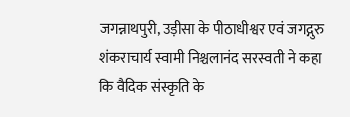जगन्नाथपुरी, उड़ीसा के पीठाधीश्वर एवं जगद्गुरु शंकराचार्य स्वामी निश्चलानंद सरस्वती ने कहा कि वैदिक संस्कृति के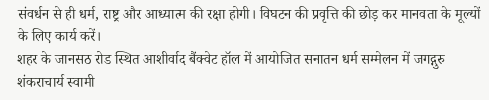संवर्धन से ही धर्म, राष्ट्र और आध्यात्म की रक्षा होगी। विघटन की प्रवृत्ति की छोड़ कर मानवता के मूल्यों के लिए कार्य करें।
शहर के जानसठ रोड स्थित आशीर्वाद बैंक्वेट हॉल में आयोजित सनातन धर्म सम्मेलन में जगद्गुरु शंकराचार्य स्वामी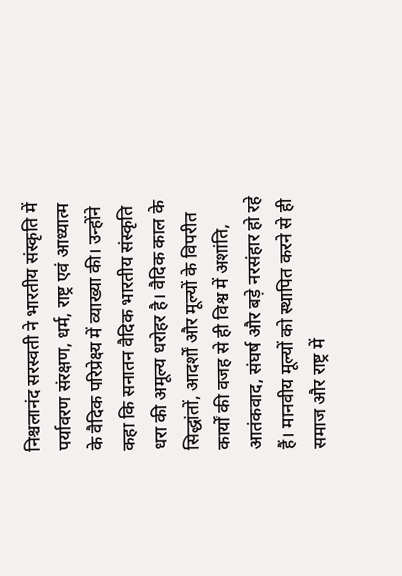निश्चलानंद सरस्वती ने भारतीय संस्कृति में पर्यावरण संरक्षण, धर्म, राष्ट्र एवं आध्यात्म के वैदिक परिप्रेक्ष्य में व्याख्या की। उन्होंने कहा कि सनातन वैदिक भारतीय संस्कृति धरा की अमूल्य धरोहर है। वैदिक काल के सिद्धांतों, आदर्शों और मूल्यों के विपरीत कार्यों की वजह से ही विश्व में अशांति, आतंकवाद, संघर्ष और बड़े नरसंहार हो रहे हैं। मानवीय मूल्यों को स्थापित करने से ही समाज और राष्ट्र में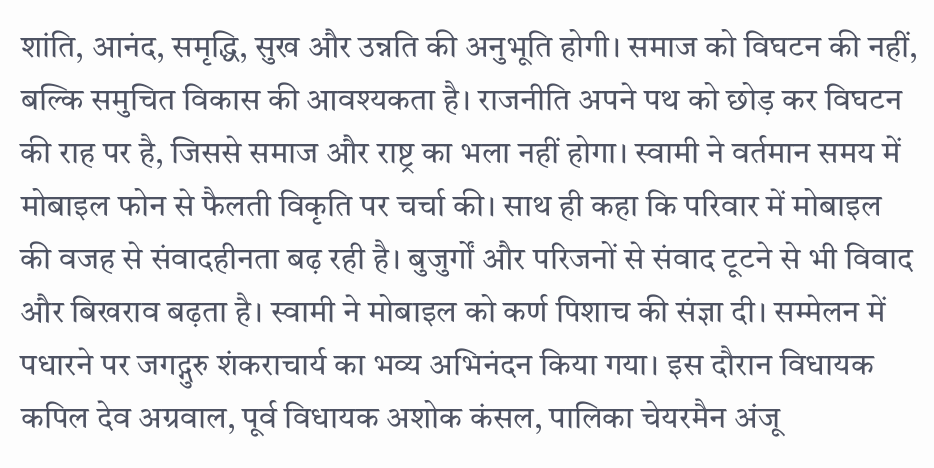शांति, आनंद, समृद्धि, सुख और उन्नति की अनुभूति होगी। समाज को विघटन की नहीं, बल्कि समुचित विकास की आवश्यकता है। राजनीति अपने पथ को छोड़ कर विघटन की राह पर है, जिससे समाज और राष्ट्र का भला नहीं होगा। स्वामी ने वर्तमान समय में मोबाइल फोन से फैलती विकृति पर चर्चा की। साथ ही कहा कि परिवार में मोबाइल की वजह से संवादहीनता बढ़ रही है। बुजुर्गों और परिजनों से संवाद टूटने से भी विवाद और बिखराव बढ़ता है। स्वामी ने मोबाइल को कर्ण पिशाच की संज्ञा दी। सम्मेलन में पधारने पर जगद्गुरु शंकराचार्य का भव्य अभिनंदन किया गया। इस दौरान विधायक कपिल देव अग्रवाल, पूर्व विधायक अशोक कंसल, पालिका चेयरमैन अंजू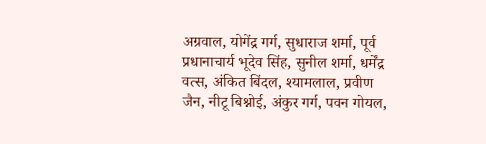अग्रवाल, योगेंद्र गर्ग, सुधाराज शर्मा, पूर्व प्रधानाचार्य भूदेव सिंह, सुनील शर्मा, धर्मेंद्र वत्स, अंकित बिंदल, श्यामलाल, प्रवीण जैन, नीटू बिश्नोई, अंकुर गर्ग, पवन गोयल,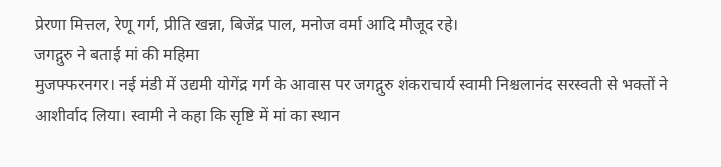प्रेरणा मित्तल, रेणू गर्ग, प्रीति खन्ना, बिजेंद्र पाल, मनोज वर्मा आदि मौजूद रहे।
जगद्गुरु ने बताई मां की महिमा
मुजफ्फरनगर। नई मंडी में उद्यमी योगेंद्र गर्ग के आवास पर जगद्गुरु शंकराचार्य स्वामी निश्चलानंद सरस्वती से भक्तों ने आशीर्वाद लिया। स्वामी ने कहा कि सृष्टि में मां का स्थान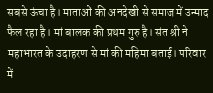सबसे ऊंचा है। माताओं की अनदेखी से समाज में उन्माद फैल रहा है। मां बालक की प्रथम गुरु है। संत श्री ने महाभारत के उदाहरण से मां की महिमा बताई। परिवार में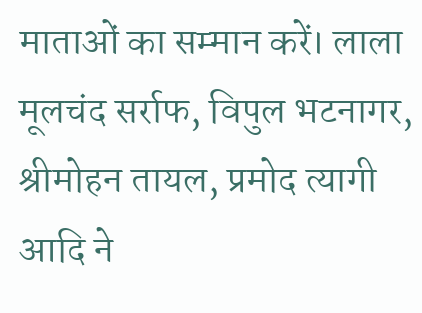माताओं का सम्मान करें। लाला मूलचंद सर्राफ, विपुल भटनागर, श्रीमोहन तायल, प्रमोद त्यागी आदि ने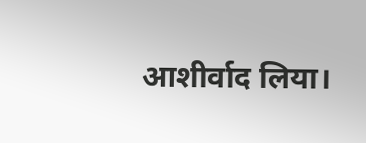आशीर्वाद लिया।